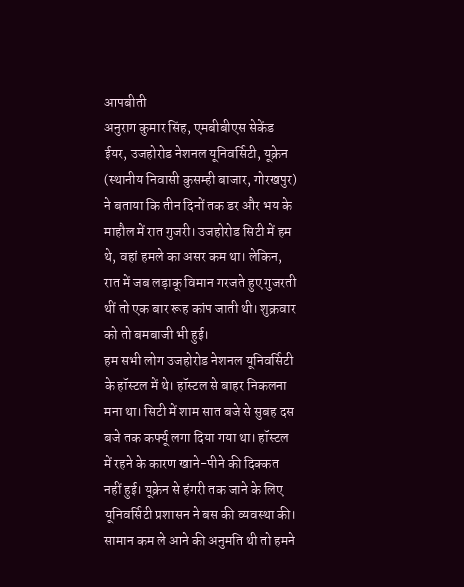आपबीती
अनुराग कुमार सिंह, एमबीबीएस सेकेंड ईयर, उजहोरोड नेशनल यूनिवर्सिटी, यूक्रेन (स्थानीय निवासी कुसम्ही बाजार, गोरखपुर) ने बताया कि तीन दिनों तक डर और भय के माहौल में रात गुजरी। उजहोरोड सिटी में हम थे, वहां हमले का असर कम था। लेकिन, रात में जब लड़ाकू विमान गरजते हुए गुजरती थीं तो एक बार रूह कांप जाती थी। शुक्रवार को तो बमबाजी भी हुई।
हम सभी लोग उजहोरोड नेशनल यूनिवर्सिटी के हॉस्टल में थे। हॉस्टल से बाहर निकलना मना था। सिटी में शाम सात बजे से सुबह दस बजे तक कर्फ्यू लगा दिया गया था। हॉस्टल में रहने के कारण खाने-पीने की दिक्कत नहीं हुई। यूक्रेन से हंगरी तक जाने के लिए यूनिवर्सिटी प्रशासन ने बस की व्यवस्था की। सामान कम ले आने की अनुमति थी तो हमने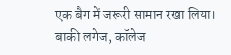एक बैग में जरूरी सामान रखा लिया।
बाकी लगेज, कॉलेज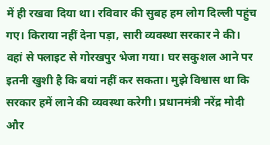में ही रखवा दिया था। रविवार की सुबह हम लोग दिल्ली पहुंच गए। किराया नहीं देना पड़ा, सारी व्यवस्था सरकार ने की। वहां से फ्लाइट से गोरखपुर भेजा गया। घर सकुशल आने पर इतनी खुशी है कि बयां नहीं कर सकता। मुझे विश्वास था कि सरकार हमें लाने की व्यवस्था करेगी। प्रधानमंत्री नरेंद्र मोदी और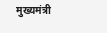मुख्यमंत्री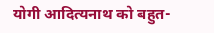योगी आदित्यनाथ को बहुत-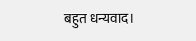बहुत धन्यवाद।